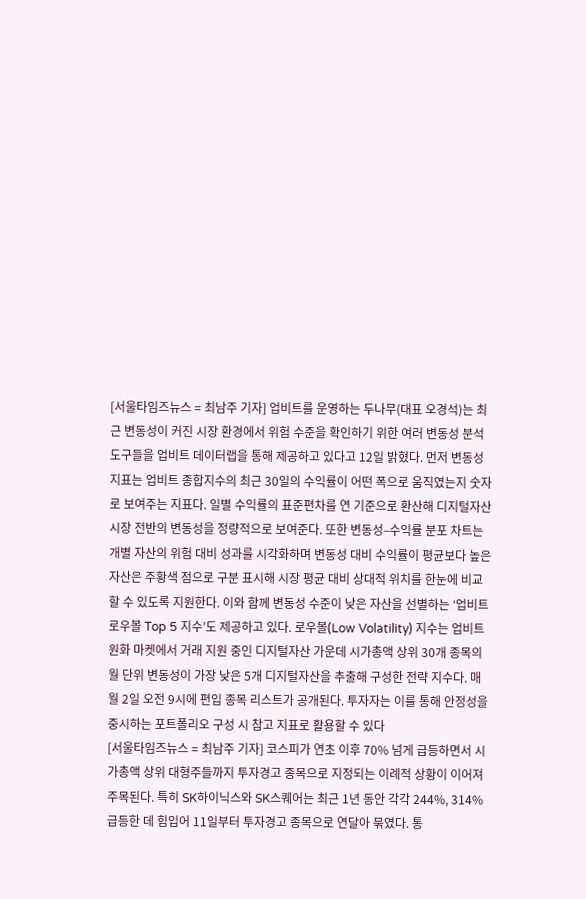[서울타임즈뉴스 = 최남주 기자] 업비트를 운영하는 두나무(대표 오경석)는 최근 변동성이 커진 시장 환경에서 위험 수준을 확인하기 위한 여러 변동성 분석 도구들을 업비트 데이터랩을 통해 제공하고 있다고 12일 밝혔다. 먼저 변동성 지표는 업비트 종합지수의 최근 30일의 수익률이 어떤 폭으로 움직였는지 숫자로 보여주는 지표다. 일별 수익률의 표준편차를 연 기준으로 환산해 디지털자산 시장 전반의 변동성을 정량적으로 보여준다. 또한 변동성–수익률 분포 차트는 개별 자산의 위험 대비 성과를 시각화하며 변동성 대비 수익률이 평균보다 높은 자산은 주황색 점으로 구분 표시해 시장 평균 대비 상대적 위치를 한눈에 비교할 수 있도록 지원한다. 이와 함께 변동성 수준이 낮은 자산을 선별하는 ‘업비트 로우볼 Top 5 지수’도 제공하고 있다. 로우볼(Low Volatility) 지수는 업비트 원화 마켓에서 거래 지원 중인 디지털자산 가운데 시가총액 상위 30개 종목의 월 단위 변동성이 가장 낮은 5개 디지털자산을 추출해 구성한 전략 지수다. 매월 2일 오전 9시에 편입 종목 리스트가 공개된다. 투자자는 이를 통해 안정성을 중시하는 포트폴리오 구성 시 참고 지표로 활용할 수 있다
[서울타임즈뉴스 = 최남주 기자] 코스피가 연초 이후 70% 넘게 급등하면서 시가총액 상위 대형주들까지 투자경고 종목으로 지정되는 이례적 상황이 이어져 주목된다. 특히 SK하이닉스와 SK스퀘어는 최근 1년 동안 각각 244%, 314% 급등한 데 힘입어 11일부터 투자경고 종목으로 연달아 묶였다. 통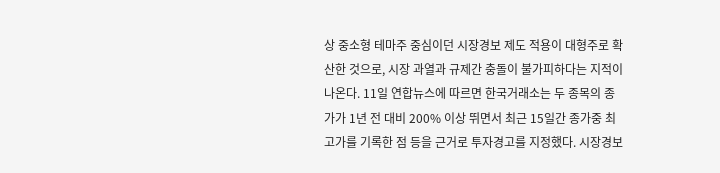상 중소형 테마주 중심이던 시장경보 제도 적용이 대형주로 확산한 것으로, 시장 과열과 규제간 충돌이 불가피하다는 지적이 나온다. 11일 연합뉴스에 따르면 한국거래소는 두 종목의 종가가 1년 전 대비 200% 이상 뛰면서 최근 15일간 종가중 최고가를 기록한 점 등을 근거로 투자경고를 지정했다. 시장경보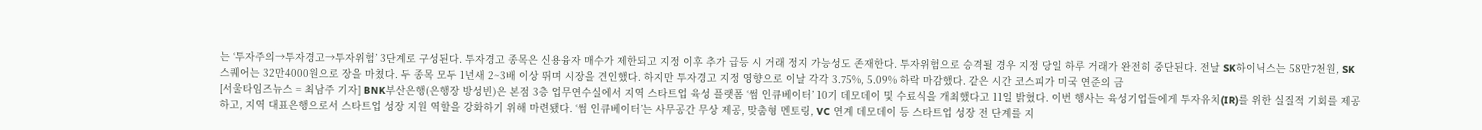는 ‘투자주의→투자경고→투자위험’ 3단계로 구성된다. 투자경고 종목은 신용융자 매수가 제한되고 지정 이후 추가 급등 시 거래 정지 가능성도 존재한다. 투자위험으로 승격될 경우 지정 당일 하루 거래가 완전히 중단된다. 전날 SK하이닉스는 58만7천원, SK스퀘어는 32만4000원으로 장을 마쳤다. 두 종목 모두 1년새 2~3배 이상 뛰며 시장을 견인했다. 하지만 투자경고 지정 영향으로 이날 각각 3.75%, 5.09% 하락 마감했다. 같은 시간 코스피가 미국 연준의 금
[서울타임즈뉴스 = 최남주 기자] BNK부산은행(은행장 방성빈)은 본점 3층 업무연수실에서 지역 스타트업 육성 플랫폼 ‘썸 인큐베이터’ 10기 데모데이 및 수료식을 개최했다고 11일 밝혔다. 이번 행사는 육성기업들에게 투자유치(IR)를 위한 실질적 기회를 제공하고, 지역 대표은행으로서 스타트업 성장 지원 역할을 강화하기 위해 마련됐다. ‘썸 인큐베이터’는 사무공간 무상 제공, 맞춤형 멘토링, VC 연계 데모데이 등 스타트업 성장 전 단계를 지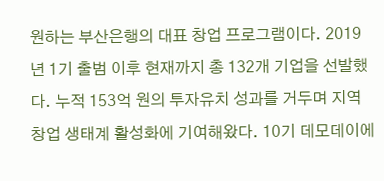원하는 부산은행의 대표 창업 프로그램이다. 2019년 1기 출범 이후 현재까지 총 132개 기업을 선발했다. 누적 153억 원의 투자유치 성과를 거두며 지역 창업 생태계 활성화에 기여해왔다. 10기 데모데이에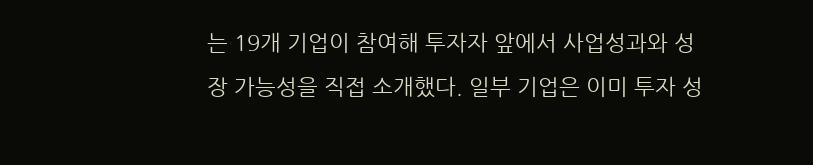는 19개 기업이 참여해 투자자 앞에서 사업성과와 성장 가능성을 직접 소개했다. 일부 기업은 이미 투자 성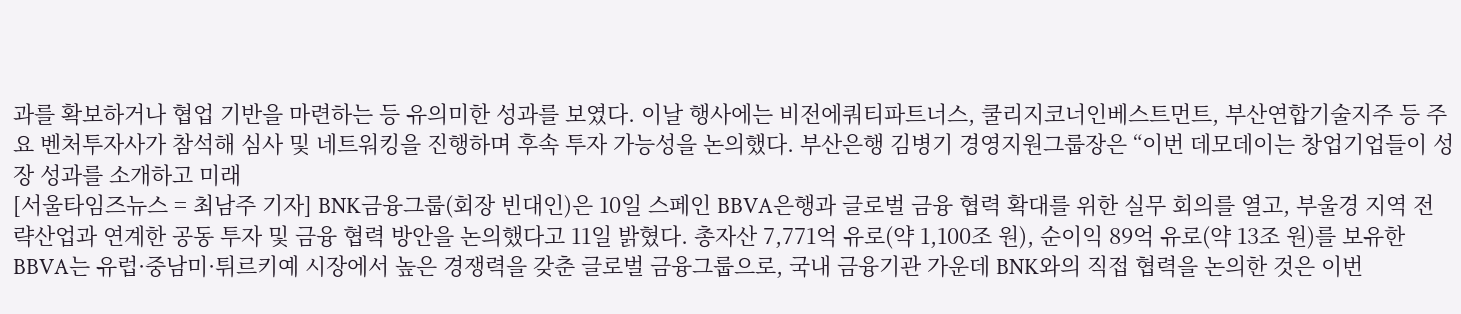과를 확보하거나 협업 기반을 마련하는 등 유의미한 성과를 보였다. 이날 행사에는 비전에쿼티파트너스, 쿨리지코너인베스트먼트, 부산연합기술지주 등 주요 벤처투자사가 참석해 심사 및 네트워킹을 진행하며 후속 투자 가능성을 논의했다. 부산은행 김병기 경영지원그룹장은 “이번 데모데이는 창업기업들이 성장 성과를 소개하고 미래
[서울타임즈뉴스 = 최남주 기자] BNK금융그룹(회장 빈대인)은 10일 스페인 BBVA은행과 글로벌 금융 협력 확대를 위한 실무 회의를 열고, 부울경 지역 전략산업과 연계한 공동 투자 및 금융 협력 방안을 논의했다고 11일 밝혔다. 총자산 7,771억 유로(약 1,100조 원), 순이익 89억 유로(약 13조 원)를 보유한 BBVA는 유럽·중남미·튀르키예 시장에서 높은 경쟁력을 갖춘 글로벌 금융그룹으로, 국내 금융기관 가운데 BNK와의 직접 협력을 논의한 것은 이번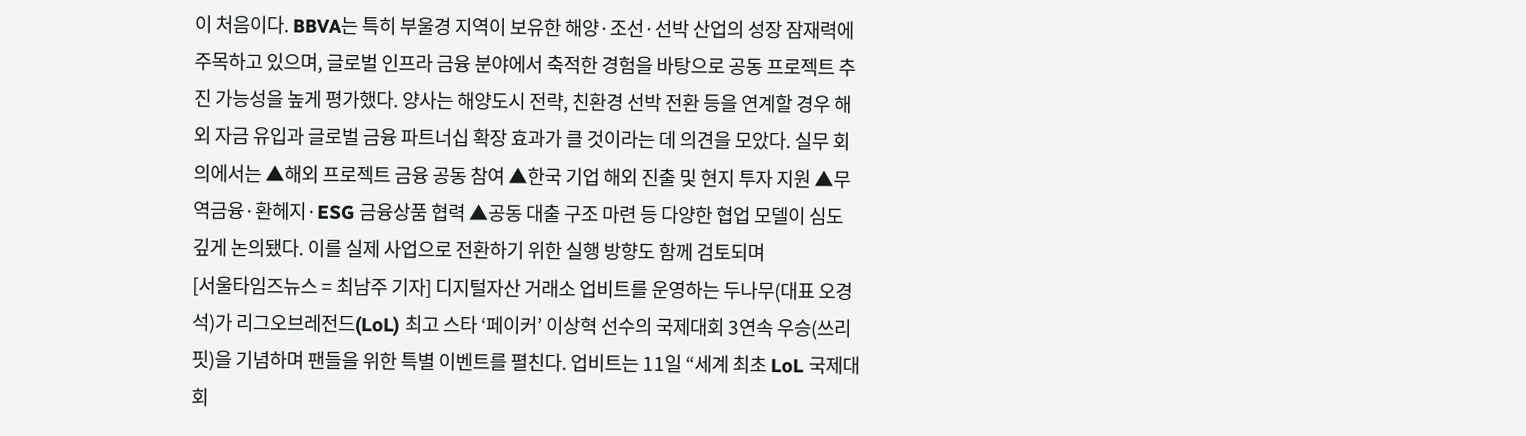이 처음이다. BBVA는 특히 부울경 지역이 보유한 해양·조선·선박 산업의 성장 잠재력에 주목하고 있으며, 글로벌 인프라 금융 분야에서 축적한 경험을 바탕으로 공동 프로젝트 추진 가능성을 높게 평가했다. 양사는 해양도시 전략, 친환경 선박 전환 등을 연계할 경우 해외 자금 유입과 글로벌 금융 파트너십 확장 효과가 클 것이라는 데 의견을 모았다. 실무 회의에서는 ▲해외 프로젝트 금융 공동 참여 ▲한국 기업 해외 진출 및 현지 투자 지원 ▲무역금융·환헤지·ESG 금융상품 협력 ▲공동 대출 구조 마련 등 다양한 협업 모델이 심도 깊게 논의됐다. 이를 실제 사업으로 전환하기 위한 실행 방향도 함께 검토되며
[서울타임즈뉴스 = 최남주 기자] 디지털자산 거래소 업비트를 운영하는 두나무(대표 오경석)가 리그오브레전드(LoL) 최고 스타 ‘페이커’ 이상혁 선수의 국제대회 3연속 우승(쓰리핏)을 기념하며 팬들을 위한 특별 이벤트를 펼친다. 업비트는 11일 “세계 최초 LoL 국제대회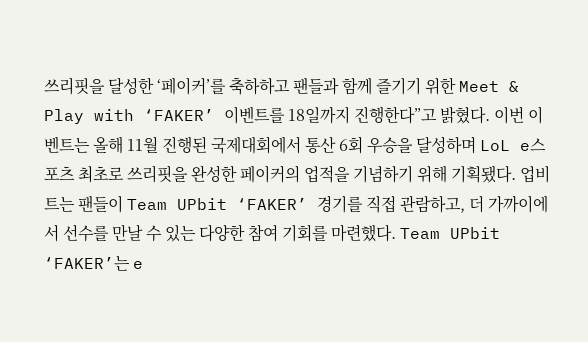쓰리핏을 달성한 ‘페이커’를 축하하고 팬들과 함께 즐기기 위한 Meet & Play with ‘FAKER’ 이벤트를 18일까지 진행한다”고 밝혔다. 이번 이벤트는 올해 11월 진행된 국제대회에서 통산 6회 우승을 달성하며 LoL e스포츠 최초로 쓰리핏을 완성한 페이커의 업적을 기념하기 위해 기획됐다. 업비트는 팬들이 Team UPbit ‘FAKER’ 경기를 직접 관람하고, 더 가까이에서 선수를 만날 수 있는 다양한 참여 기회를 마련했다. Team UPbit ‘FAKER’는 e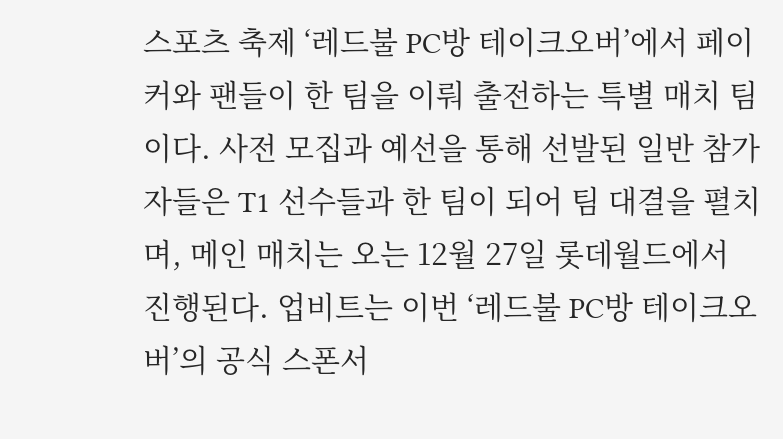스포츠 축제 ‘레드불 PC방 테이크오버’에서 페이커와 팬들이 한 팀을 이뤄 출전하는 특별 매치 팀이다. 사전 모집과 예선을 통해 선발된 일반 참가자들은 T1 선수들과 한 팀이 되어 팀 대결을 펼치며, 메인 매치는 오는 12월 27일 롯데월드에서 진행된다. 업비트는 이번 ‘레드불 PC방 테이크오버’의 공식 스폰서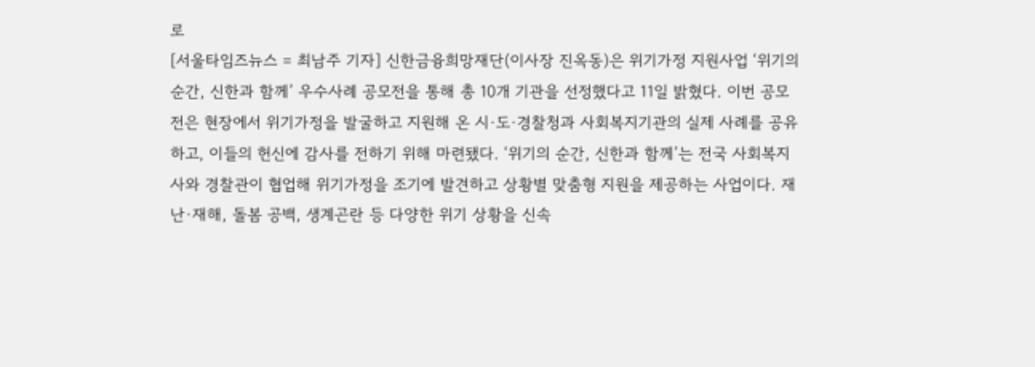로
[서울타임즈뉴스 = 최남주 기자] 신한금융희망재단(이사장 진옥동)은 위기가정 지원사업 ‘위기의 순간, 신한과 함께’ 우수사례 공모전을 통해 총 10개 기관을 선정했다고 11일 밝혔다. 이번 공모전은 현장에서 위기가정을 발굴하고 지원해 온 시·도·경찰청과 사회복지기관의 실제 사례를 공유하고, 이들의 헌신에 감사를 전하기 위해 마련됐다. ‘위기의 순간, 신한과 함께’는 전국 사회복지사와 경찰관이 협업해 위기가정을 조기에 발견하고 상황별 맞춤형 지원을 제공하는 사업이다. 재난·재해, 돌봄 공백, 생계곤란 등 다양한 위기 상황을 신속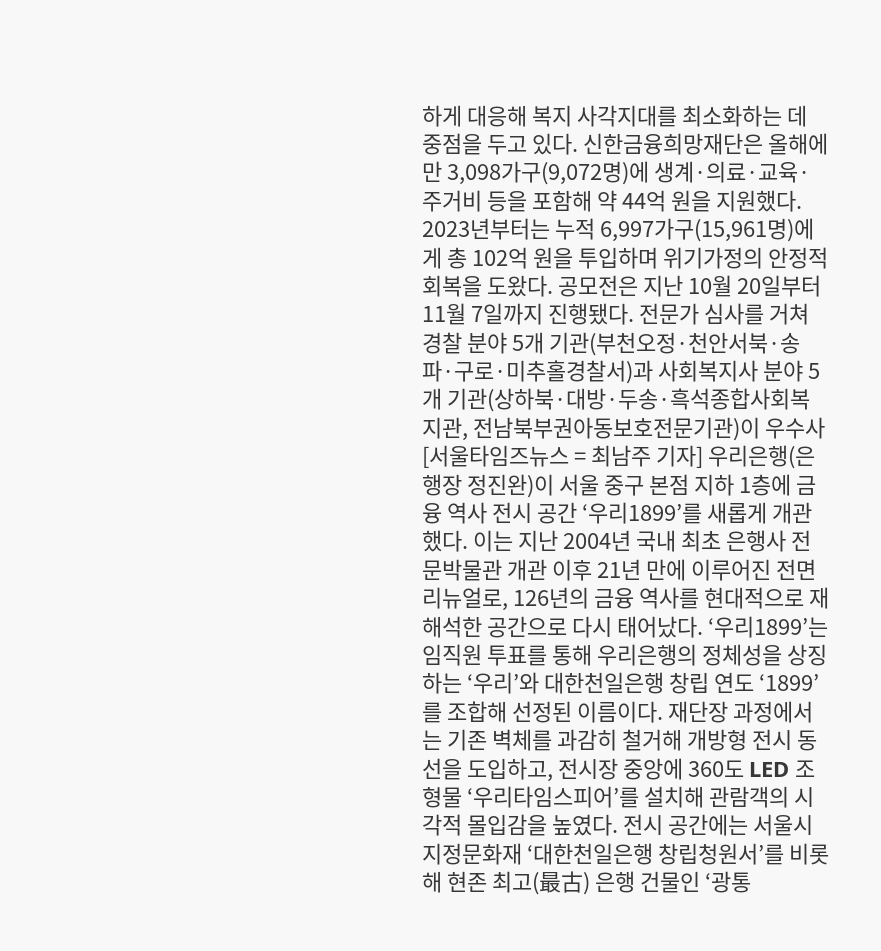하게 대응해 복지 사각지대를 최소화하는 데 중점을 두고 있다. 신한금융희망재단은 올해에만 3,098가구(9,072명)에 생계·의료·교육·주거비 등을 포함해 약 44억 원을 지원했다. 2023년부터는 누적 6,997가구(15,961명)에게 총 102억 원을 투입하며 위기가정의 안정적 회복을 도왔다. 공모전은 지난 10월 20일부터 11월 7일까지 진행됐다. 전문가 심사를 거쳐 경찰 분야 5개 기관(부천오정·천안서북·송파·구로·미추홀경찰서)과 사회복지사 분야 5개 기관(상하북·대방·두송·흑석종합사회복지관, 전남북부권아동보호전문기관)이 우수사
[서울타임즈뉴스 = 최남주 기자] 우리은행(은행장 정진완)이 서울 중구 본점 지하 1층에 금융 역사 전시 공간 ‘우리1899’를 새롭게 개관했다. 이는 지난 2004년 국내 최초 은행사 전문박물관 개관 이후 21년 만에 이루어진 전면 리뉴얼로, 126년의 금융 역사를 현대적으로 재해석한 공간으로 다시 태어났다. ‘우리1899’는 임직원 투표를 통해 우리은행의 정체성을 상징하는 ‘우리’와 대한천일은행 창립 연도 ‘1899’를 조합해 선정된 이름이다. 재단장 과정에서는 기존 벽체를 과감히 철거해 개방형 전시 동선을 도입하고, 전시장 중앙에 360도 LED 조형물 ‘우리타임스피어’를 설치해 관람객의 시각적 몰입감을 높였다. 전시 공간에는 서울시 지정문화재 ‘대한천일은행 창립청원서’를 비롯해 현존 최고(最古) 은행 건물인 ‘광통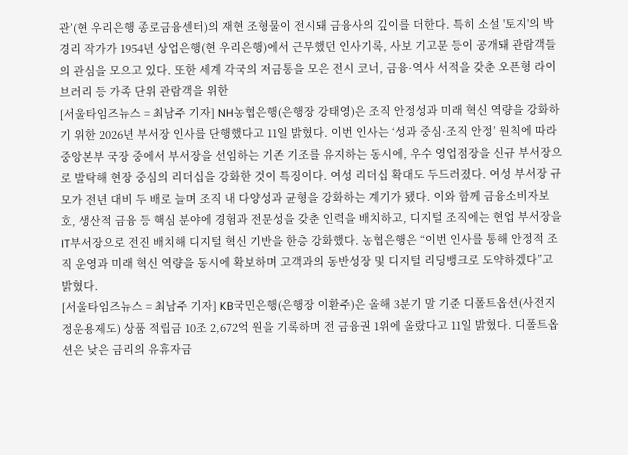관’(현 우리은행 종로금융센터)의 재현 조형물이 전시돼 금융사의 깊이를 더한다. 특히 소설 '토지'의 박경리 작가가 1954년 상업은행(현 우리은행)에서 근무했던 인사기록, 사보 기고문 등이 공개돼 관람객들의 관심을 모으고 있다. 또한 세계 각국의 저금통을 모은 전시 코너, 금융·역사 서적을 갖춘 오픈형 라이브러리 등 가족 단위 관람객을 위한
[서울타임즈뉴스 = 최남주 기자] NH농협은행(은행장 강태영)은 조직 안정성과 미래 혁신 역량을 강화하기 위한 2026년 부서장 인사를 단행했다고 11일 밝혔다. 이번 인사는 ‘성과 중심·조직 안정’ 원칙에 따라 중앙본부 국장 중에서 부서장을 선임하는 기존 기조를 유지하는 동시에, 우수 영업점장을 신규 부서장으로 발탁해 현장 중심의 리더십을 강화한 것이 특징이다. 여성 리더십 확대도 두드러졌다. 여성 부서장 규모가 전년 대비 두 배로 늘며 조직 내 다양성과 균형을 강화하는 계기가 됐다. 이와 함께 금융소비자보호, 생산적 금융 등 핵심 분야에 경험과 전문성을 갖춘 인력을 배치하고, 디지털 조직에는 현업 부서장을 IT부서장으로 전진 배치해 디지털 혁신 기반을 한층 강화했다. 농협은행은 “이번 인사를 통해 안정적 조직 운영과 미래 혁신 역량을 동시에 확보하며 고객과의 동반성장 및 디지털 리딩뱅크로 도약하겠다”고 밝혔다.
[서울타임즈뉴스 = 최남주 기자] KB국민은행(은행장 이환주)은 올해 3분기 말 기준 디폴트옵션(사전지정운용제도) 상품 적립금 10조 2,672억 원을 기록하며 전 금융권 1위에 올랐다고 11일 밝혔다. 디폴트옵션은 낮은 금리의 유휴자금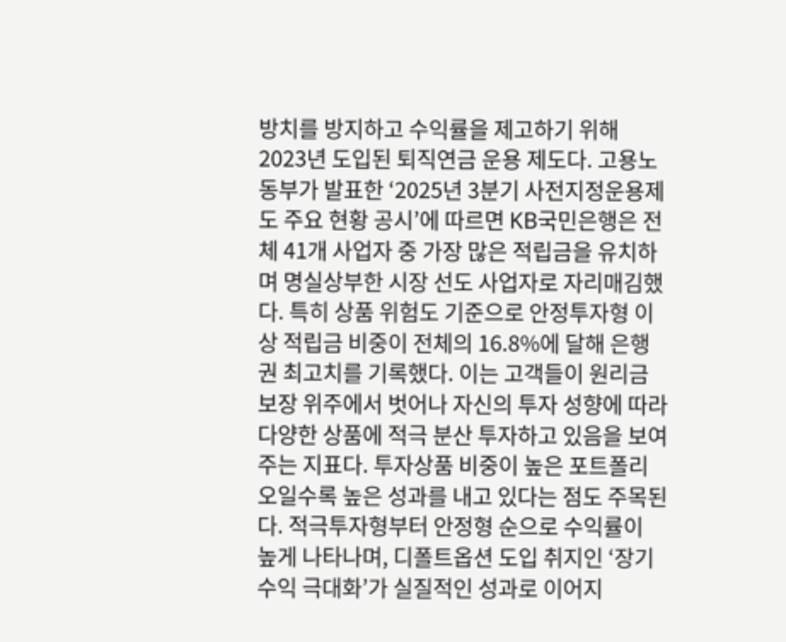방치를 방지하고 수익률을 제고하기 위해 2023년 도입된 퇴직연금 운용 제도다. 고용노동부가 발표한 ‘2025년 3분기 사전지정운용제도 주요 현황 공시’에 따르면 KB국민은행은 전체 41개 사업자 중 가장 많은 적립금을 유치하며 명실상부한 시장 선도 사업자로 자리매김했다. 특히 상품 위험도 기준으로 안정투자형 이상 적립금 비중이 전체의 16.8%에 달해 은행권 최고치를 기록했다. 이는 고객들이 원리금 보장 위주에서 벗어나 자신의 투자 성향에 따라 다양한 상품에 적극 분산 투자하고 있음을 보여주는 지표다. 투자상품 비중이 높은 포트폴리오일수록 높은 성과를 내고 있다는 점도 주목된다. 적극투자형부터 안정형 순으로 수익률이 높게 나타나며, 디폴트옵션 도입 취지인 ‘장기 수익 극대화’가 실질적인 성과로 이어지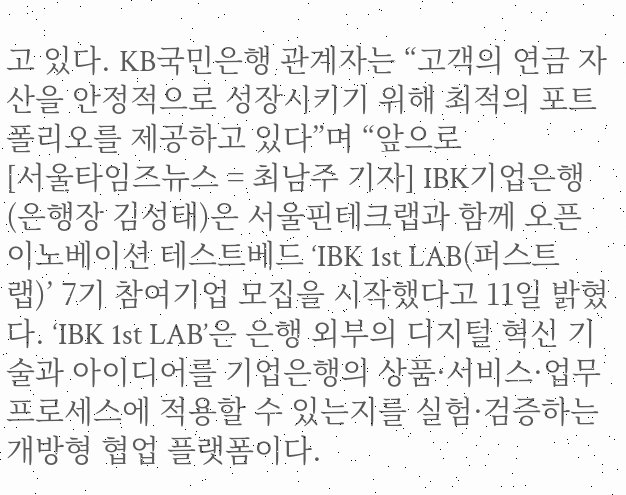고 있다. KB국민은행 관계자는 “고객의 연금 자산을 안정적으로 성장시키기 위해 최적의 포트폴리오를 제공하고 있다”며 “앞으로
[서울타임즈뉴스 = 최남주 기자] IBK기업은행(은행장 김성태)은 서울핀테크랩과 함께 오픈 이노베이션 테스트베드 ‘IBK 1st LAB(퍼스트 랩)’ 7기 참여기업 모집을 시작했다고 11일 밝혔다. ‘IBK 1st LAB’은 은행 외부의 디지털 혁신 기술과 아이디어를 기업은행의 상품·서비스·업무 프로세스에 적용할 수 있는지를 실험·검증하는 개방형 협업 플랫폼이다.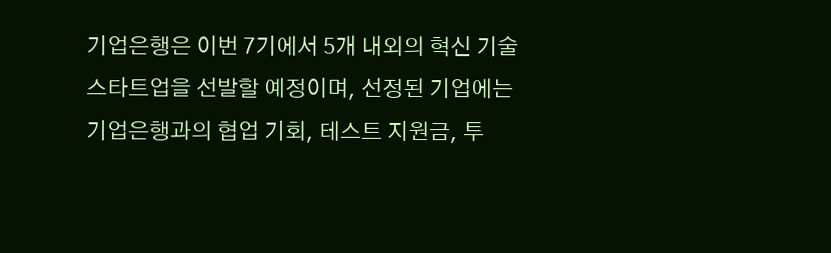기업은행은 이번 7기에서 5개 내외의 혁신 기술 스타트업을 선발할 예정이며, 선정된 기업에는 기업은행과의 협업 기회, 테스트 지원금, 투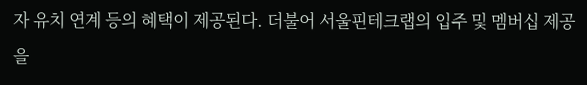자 유치 연계 등의 혜택이 제공된다. 더불어 서울핀테크랩의 입주 및 멤버십 제공을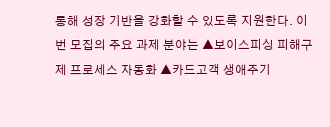통해 성장 기반을 강화할 수 있도록 지원한다. 이번 모집의 주요 과제 분야는 ▲보이스피싱 피해구제 프로세스 자동화 ▲카드고객 생애주기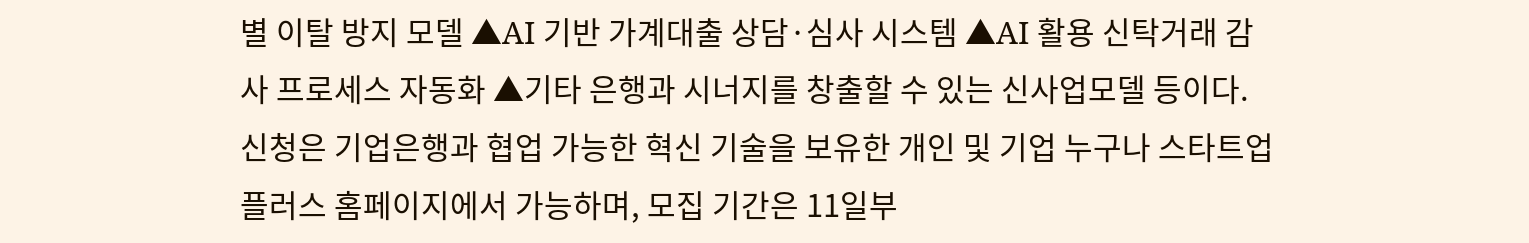별 이탈 방지 모델 ▲AI 기반 가계대출 상담·심사 시스템 ▲AI 활용 신탁거래 감사 프로세스 자동화 ▲기타 은행과 시너지를 창출할 수 있는 신사업모델 등이다. 신청은 기업은행과 협업 가능한 혁신 기술을 보유한 개인 및 기업 누구나 스타트업 플러스 홈페이지에서 가능하며, 모집 기간은 11일부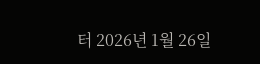터 2026년 1월 26일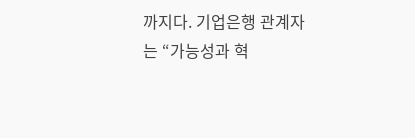까지다. 기업은행 관계자는 “가능성과 혁